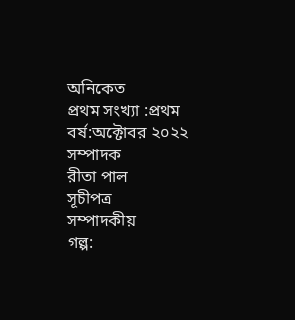অনিকেত
প্রথম সংখ্যা :প্রথম বর্ষ:অক্টোবর ২০২২
সম্পাদক
রীতা পাল
সূচীপত্র
সম্পাদকীয়
গল্প: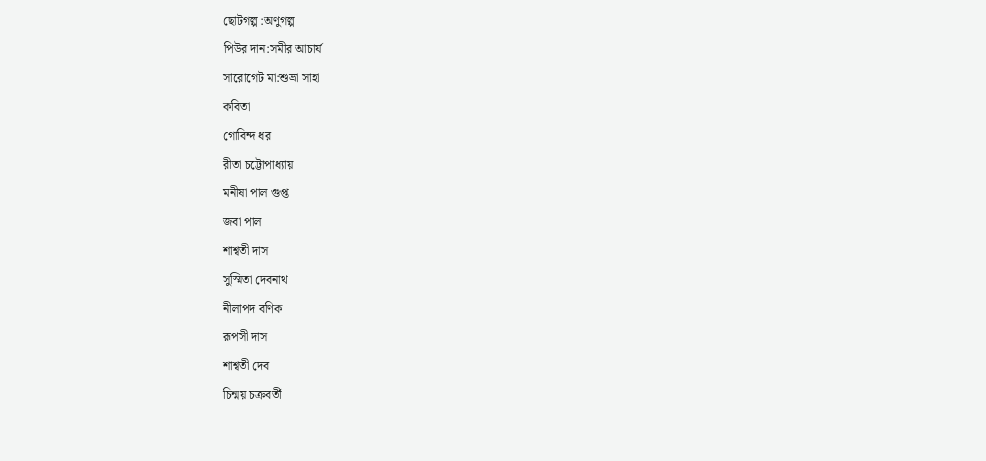ছোটগল্প :অণুগল্প
পিউর দান:সমীর আচার্য
সারোগেট মা:শুভ্রা সাহা
কবিতা
গোবিন্দ ধর
রীতা চট্টোপাধ্যায়
মনীষা পাল গুপ্ত
জবা পাল
শাশ্বতী দাস
সুস্মিতা দেবনাথ
নীলাপদ বণিক
রূপসী দাস
শাশ্বতী দেব
চিন্ময় চক্রবর্তী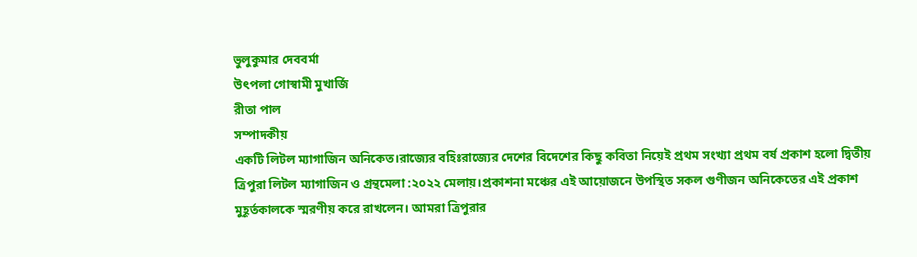ভুলুকুমার দেববর্মা
উৎপলা গোস্বামী মুখার্জি
রীতা পাল
সম্পাদকীয়
একটি লিটল ম্যাগাজিন অনিকেত।রাজ্যের বহিঃরাজ্যের দেশের বিদেশের কিছু কবিতা নিয়েই প্রথম সংখ্যা প্রথম বর্ষ প্রকাশ হলো দ্বিতীয় ত্রিপুরা লিটল ম্যাগাজিন ও গ্রন্থমেলা :২০২২ মেলায়।প্রকাশনা মঞ্চের এই আয়োজনে উপস্থিত সকল গুণীজন অনিকেতের এই প্রকাশ মুহূর্তকালকে স্মরণীয় করে রাখলেন। আমরা ত্রিপুরার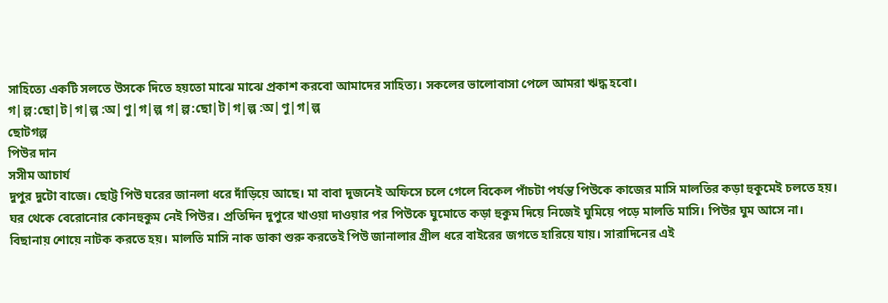সাহিত্যে একটি সলতে উসকে দিতে হয়তো মাঝে মাঝে প্রকাশ করবো আমাদের সাহিত্য। সকলের ভালোবাসা পেলে আমরা ঋদ্ধ হবো।
গ|ল্প:ছো|ট|গ|ল্প :অ|ণু|গ|ল্প গ|ল্প:ছো|ট|গ|ল্প :অ|ণু|গ|ল্প
ছোটগল্প
পিউর দান
সসীম আচার্য
দুপুর দুটো বাজে। ছোট্ট পিউ ঘরের জানলা ধরে দাঁড়িয়ে আছে। মা বাবা দুজনেই অফিসে চলে গেলে বিকেল পাঁচটা পর্যন্ত পিউকে কাজের মাসি মালতির কড়া হুকুমেই চলতে হয়। ঘর থেকে বেরোনোর কোনহুকুম নেই পিউর। প্রতিদিন দুপুরে খাওয়া দাওয়ার পর পিউকে ঘুমোতে কড়া হুকুম দিয়ে নিজেই ঘুমিয়ে পড়ে মালতি মাসি। পিউর ঘুম আসে না। বিছানায় শোয়ে নাটক করতে হয়। মালতি মাসি নাক ডাকা শুরু করতেই পিউ জানালার গ্রীল ধরে বাইরের জগতে হারিয়ে যায়। সারাদিনের এই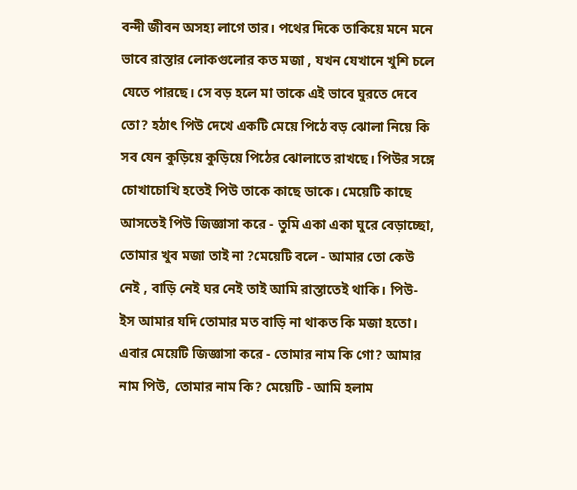বন্দী জীবন অসহ্য লাগে তার। পথের দিকে তাকিয়ে মনে মনে ভাবে রাস্তার লোকগুলোর কত মজা , যখন যেখানে খুশি চলে যেতে পারছে। সে বড় হলে মা তাকে এই ভাবে ঘুরতে দেবে তো? হঠাৎ পিউ দেখে একটি মেয়ে পিঠে বড় ঝোলা নিয়ে কি সব যেন কুড়িয়ে কুড়িয়ে পিঠের ঝোলাতে রাখছে। পিউর সঙ্গে চোখাচোখি হতেই পিউ তাকে কাছে ডাকে। মেয়েটি কাছে আসতেই পিউ জিজ্ঞাসা করে - তুমি একা একা ঘুরে বেড়াচ্ছো, তোমার খুব মজা তাই না ?মেয়েটি বলে - আমার তো কেউ নেই , বাড়ি নেই ঘর নেই তাই আমি রাস্তাতেই থাকি। পিউ- ইস আমার যদি তোমার মত বাড়ি না থাকত কি মজা হতো। এবার মেয়েটি জিজ্ঞাসা করে - তোমার নাম কি গো? আমার নাম পিউ, তোমার নাম কি? মেয়েটি - আমি হলাম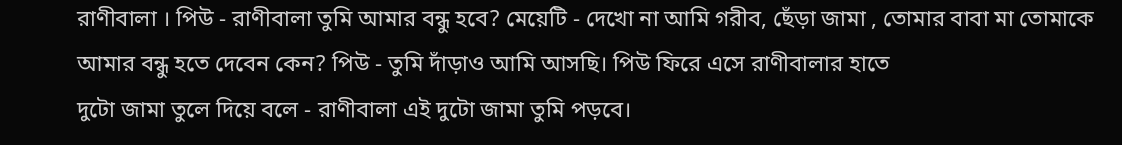রাণীবালা । পিউ - রাণীবালা তুমি আমার বন্ধু হবে? মেয়েটি - দেখো না আমি গরীব, ছেঁড়া জামা , তোমার বাবা মা তোমাকে আমার বন্ধু হতে দেবেন কেন? পিউ - তুমি দাঁড়াও আমি আসছি। পিউ ফিরে এসে রাণীবালার হাতে
দুটো জামা তুলে দিয়ে বলে - রাণীবালা এই দুটো জামা তুমি পড়বে।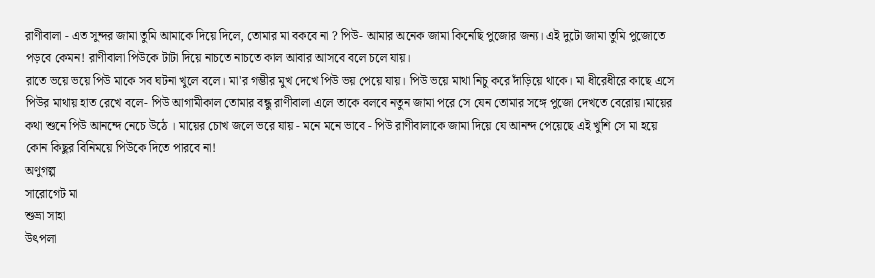রাণীবালা - এত সুন্দর জামা তুমি আমাকে দিয়ে দিলে, তোমার মা বকবে না ? পিউ- আমার অনেক জামা কিনেছি পুজোর জন্য। এই দুটো জামা তুমি পুজোতে পড়বে কেমন! রাণীবালা পিউকে টাটা দিয়ে নাচতে নাচতে কাল আবার আসবে বলে চলে যায়।
রাতে ভয়ে ভয়ে পিউ মাকে সব ঘটনা খুলে বলে। মা'র গম্ভীর মুখ দেখে পিউ ভয় পেয়ে যায়। পিউ ভয়ে মাথা নিচু করে দাঁড়িয়ে থাকে। মা ধীরেধীরে কাছে এসে পিউর মাথায় হাত রেখে বলে- পিউ আগামীকাল তোমার বন্ধু রাণীবালা এলে তাকে বলবে নতুন জামা পরে সে যেন তোমার সঙ্গে পুজো দেখতে বেরোয়।মায়ের কথা শুনে পিউ আনন্দে নেচে উঠে । মায়ের চোখ জলে ভরে যায় - মনে মনে ভাবে - পিউ রাণীবালাকে জামা দিয়ে যে আনন্দ পেয়েছে এই খুশি সে মা হয়ে কোন কিছুর বিনিময়ে পিউকে দিতে পারবে না!
অণুগল্প
সারোগেট মা
শুভ্রা সাহা
উৎপলা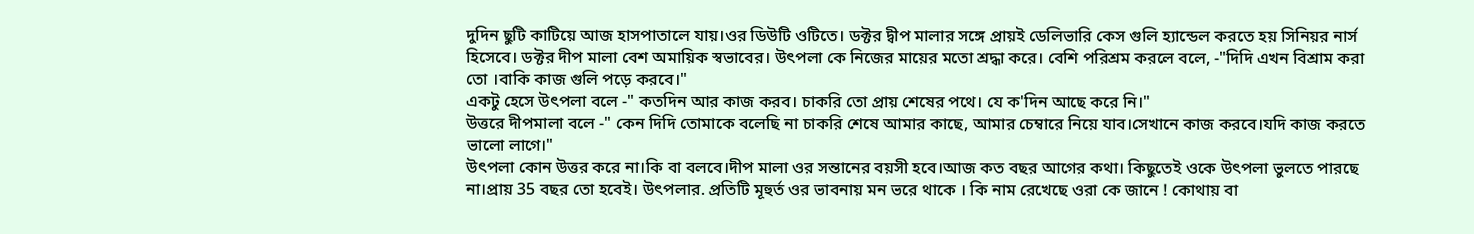দুদিন ছুটি কাটিয়ে আজ হাসপাতালে যায়।ওর ডিউটি ওটিতে। ডক্টর দ্বীপ মালার সঙ্গে প্রায়ই ডেলিভারি কেস গুলি হ্যান্ডেল করতে হয় সিনিয়র নার্স হিসেবে। ডক্টর দীপ মালা বেশ অমায়িক স্বভাবের। উৎপলা কে নিজের মায়ের মতো শ্রদ্ধা করে। বেশি পরিশ্রম করলে বলে, -"দিদি এখন বিশ্রাম করা তো ।বাকি কাজ গুলি পড়ে করবে।"
একটু হেসে উৎপলা বলে -" কতদিন আর কাজ করব। চাকরি তো প্রায় শেষের পথে। যে ক'দিন আছে করে নি।"
উত্তরে দীপমালা বলে -" কেন দিদি তোমাকে বলেছি না চাকরি শেষে আমার কাছে, আমার চেম্বারে নিয়ে যাব।সেখানে কাজ করবে।যদি কাজ করতে ভালো লাগে।"
উৎপলা কোন উত্তর করে না।কি বা বলবে।দীপ মালা ওর সন্তানের বয়সী হবে।আজ কত বছর আগের কথা। কিছুতেই ওকে উৎপলা ভুলতে পারছে না।প্রায় 35 বছর তো হবেই। উৎপলার. প্রতিটি মূহুর্ত ওর ভাবনায় মন ভরে থাকে । কি নাম রেখেছে ওরা কে জানে ! কোথায় বা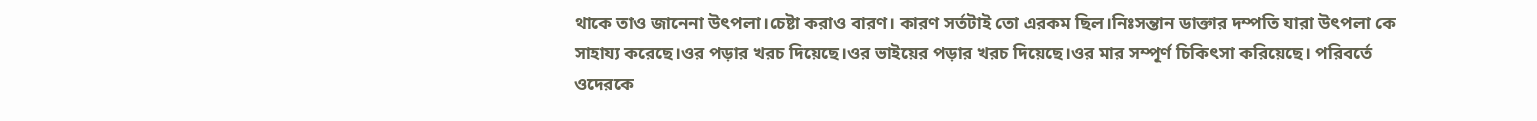থাকে তাও জানেনা উৎপলা।চেষ্টা করাও বারণ। কারণ সর্তটাই তো এরকম ছিল।নিঃসন্তান ডাক্তার দম্পতি যারা উৎপলা কে সাহায্য করেছে।ওর পড়ার খরচ দিয়েছে।ওর ভাইয়ের পড়ার খরচ দিয়েছে।ওর মার সম্পূর্ণ চিকিৎসা করিয়েছে। পরিবর্তে ওদেরকে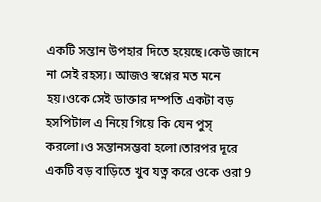একটি সন্তান উপহার দিতে হয়েছে।কেউ জানে না সেই রহস্য। আজও স্বপ্নের মত মনে হয়।ওকে সেই ডাক্তার দম্পতি একটা বড় হসপিটাল এ নিয়ে গিয়ে কি যেন পুস্ করলো।ও সন্তানসম্ভবা হলো।তারপর দূরে একটি বড় বাড়িতে খুব যত্ন করে ওকে ওরা 9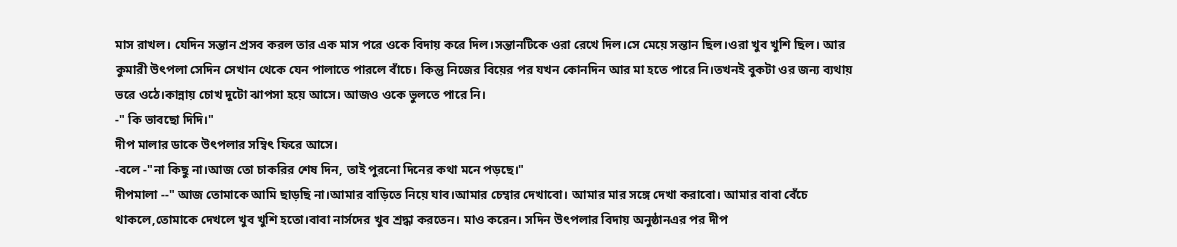মাস রাখল। যেদিন সন্তান প্রসব করল তার এক মাস পরে ওকে বিদায় করে দিল।সন্তানটিকে ওরা রেখে দিল।সে মেয়ে সন্তান ছিল।ওরা খুব খুশি ছিল। আর কুমারী উৎপলা সেদিন সেখান থেকে যেন পালাতে পারলে বাঁচে। কিন্তু নিজের বিয়ের পর যখন কোনদিন আর মা হতে পারে নি।তখনই বুকটা ওর জন্য ব্যথায় ভরে ওঠে।কান্নায় চোখ দুটো ঝাপসা হয়ে আসে। আজও ওকে ভুলতে পারে নি।
-" কি ভাবছো দিদি।"
দীপ মালার ডাকে উৎপলার সম্বিৎ ফিরে আসে।
-বলে -"না কিছু না।আজ তো চাকরির শেষ দিন, তাই পুরনো দিনের কথা মনে পড়ছে।"
দীপমালা --" আজ তোমাকে আমি ছাড়ছি না।আমার বাড়িতে নিয়ে যাব।আমার চেম্বার দেখাবো। আমার মার সঙ্গে দেখা করাবো। আমার বাবা বেঁচে থাকলে,তোমাকে দেখলে খুব খুশি হতো।বাবা নার্সদের খুব শ্রদ্ধা করতেন। মাও করেন। সদিন উৎপলার বিদায় অনুষ্ঠানএর পর দীপ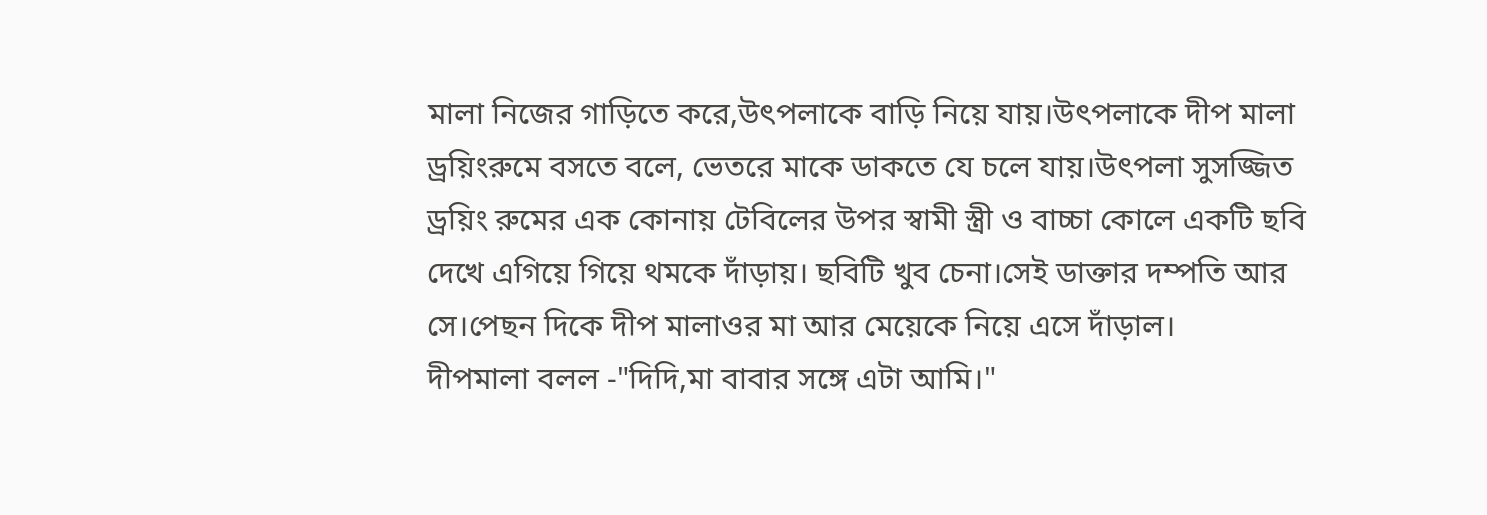মালা নিজের গাড়িতে করে,উৎপলাকে বাড়ি নিয়ে যায়।উৎপলাকে দীপ মালা ড্রয়িংরুমে বসতে বলে, ভেতরে মাকে ডাকতে যে চলে যায়।উৎপলা সুসজ্জিত ড্রয়িং রুমের এক কোনায় টেবিলের উপর স্বামী স্ত্রী ও বাচ্চা কোলে একটি ছবি দেখে এগিয়ে গিয়ে থমকে দাঁড়ায়। ছবিটি খুব চেনা।সেই ডাক্তার দম্পতি আর সে।পেছন দিকে দীপ মালাওর মা আর মেয়েকে নিয়ে এসে দাঁড়াল।
দীপমালা বলল -"দিদি,মা বাবার সঙ্গে এটা আমি।"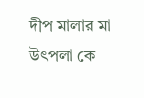দীপ মালার মা উৎপলা কে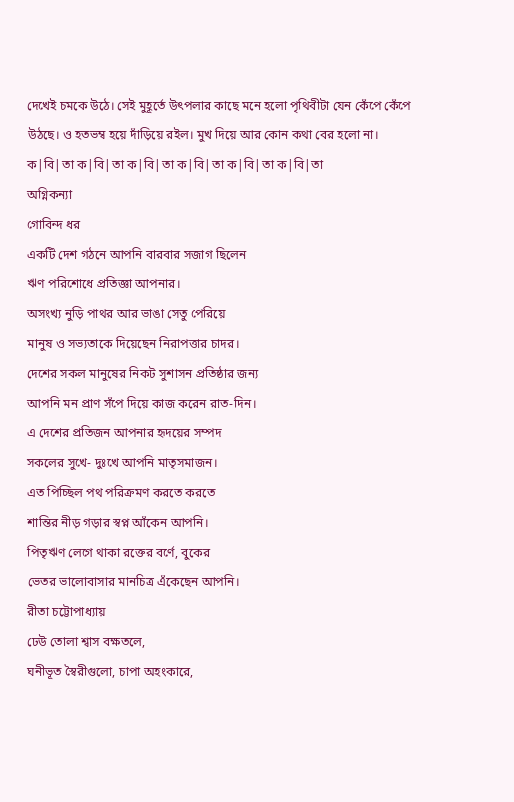দেখেই চমকে উঠে। সেই মুহূর্তে উৎপলার কাছে মনে হলো পৃথিবীটা যেন কেঁপে কেঁপে উঠছে। ও হতভম্ব হয়ে দাঁড়িয়ে রইল। মুখ দিয়ে আর কোন কথা বের হলো না।
ক|বি|তা ক|বি|তা ক|বি|তা ক|বি|তা ক|বি|তা ক|বি|তা
অগ্নিকন্যা
গোবিন্দ ধর
একটি দেশ গঠনে আপনি বারবার সজাগ ছিলেন
ঋণ পরিশোধে প্রতিজ্ঞা আপনার।
অসংখ্য নুড়ি পাথর আর ভাঙা সেতু পেরিয়ে
মানুষ ও সভ্যতাকে দিয়েছেন নিরাপত্তার চাদর।
দেশের সকল মানুষের নিকট সুশাসন প্রতিষ্ঠার জন্য
আপনি মন প্রাণ সঁপে দিয়ে কাজ করেন রাত-দিন।
এ দেশের প্রতিজন আপনার হৃদয়ের সম্পদ
সকলের সুখে- দুঃখে আপনি মাতৃসমাজন।
এত পিচ্ছিল পথ পরিক্রমণ করতে করতে
শান্তির নীড় গড়ার স্বপ্ন আঁকেন আপনি।
পিতৃঋণ লেগে থাকা রক্তের বর্ণে, বুকের
ভেতর ভালোবাসার মানচিত্র এঁকেছেন আপনি।
রীতা চট্টোপাধ্যায়
ঢেউ তোলা শ্বাস বক্ষতলে,
ঘনীভূত স্বৈরীগুলো, চাপা অহংকারে,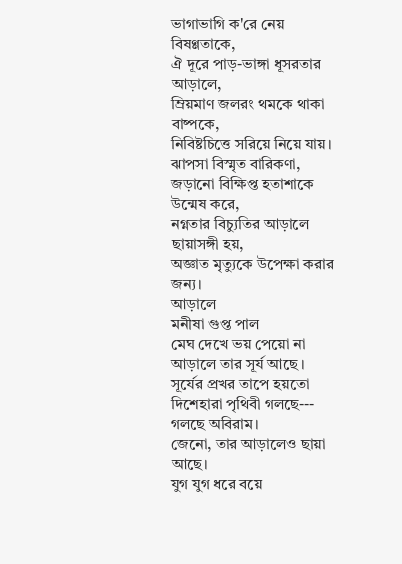ভাগাভাগি ক'রে নেয় বিষণ্ণতাকে,
ঐ দূরে পাড়-ভাঙ্গা ধূসরতার আড়ালে,
ম্রিয়মাণ জলরং থমকে থাকা বাষ্পকে,
নিবিষ্টচিত্তে সরিয়ে নিয়ে যায়।
ঝাপসা বিস্মৃত বারিকণা,
জড়ানো বিক্ষিপ্ত হতাশাকে উন্মেষ করে,
নগ্নতার বিচ্যুতির আড়ালে ছায়াসঙ্গী হয়,
অজ্ঞাত মৃত্যুকে উপেক্ষা করার জন্য।
আড়ালে
মনীষা গুপ্ত পাল
মেঘ দেখে ভয় পেয়ো না
আড়ালে তার সূর্য আছে ।
সূর্যের প্রখর তাপে হয়তো দিশেহারা পৃথিবী গলছে---
গলছে অবিরাম।
জেনো, তার আড়ালেও ছায়া আছে।
যুগ যুগ ধরে বয়ে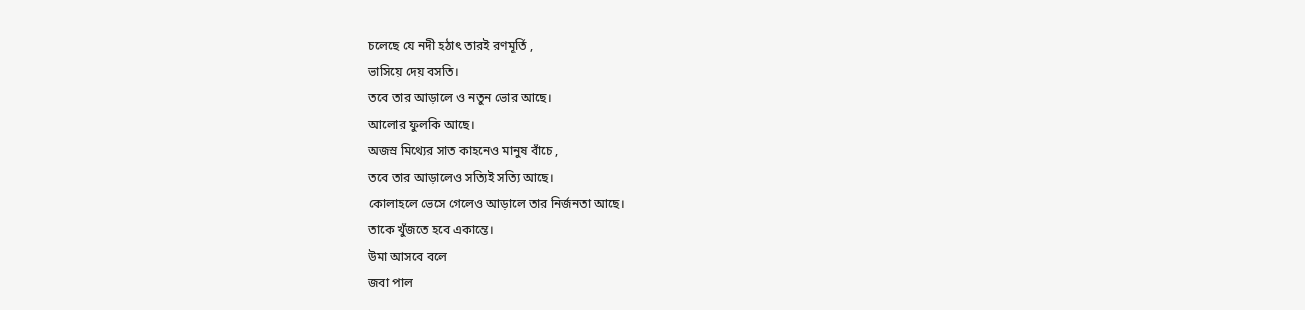চলেছে যে নদী হঠাৎ তারই রণমূর্তি ,
ভাসিয়ে দেয় বসতি।
তবে তার আড়ালে ও নতুন ভোর আছে।
আলোর ফুলকি আছে।
অজস্র মিথ্যের সাত কাহনেও মানুষ বাঁচে ,
তবে তার আড়ালেও সত্যিই সত্যি আছে।
কোলাহলে ভেসে গেলেও আড়ালে তার নির্জনতা আছে।
তাকে খুঁজতে হবে একান্তে।
উমা আসবে বলে
জবা পাল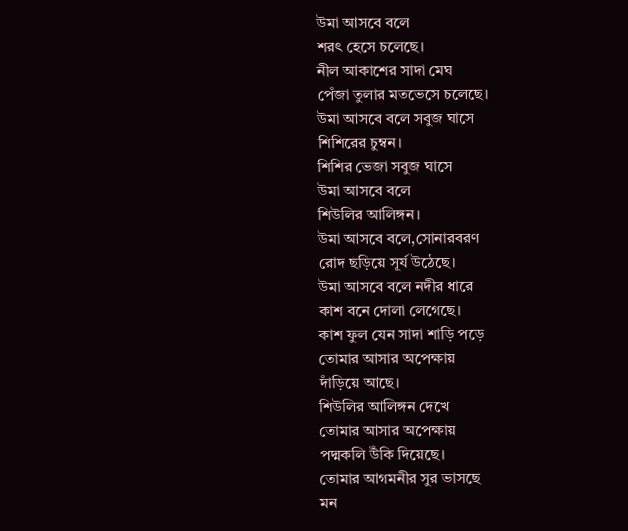উমা আসবে বলে
শরৎ হেসে চলেছে।
নীল আকাশের সাদা মেঘ
পেঁজা তুলার মতভেসে চলেছে।
উমা আসবে বলে সবুজ ঘাসে
শিশিরের চুম্বন।
শিশির ভেজা সবুজ ঘাসে
উমা আসবে বলে
শিউলির আলিঙ্গন।
উমা আসবে বলে,সোনারবরণ
রোদ ছড়িয়ে সূর্য উঠেছে।
উমা আসবে বলে নদীর ধারে
কাশ বনে দোলা লেগেছে।
কাশ ফুল যেন সাদা শাড়ি পড়ে
তোমার আসার অপেক্ষায়
দাঁড়িয়ে আছে।
শিউলির আলিঙ্গন দেখে
তোমার আসার অপেক্ষায়
পদ্মকলি উঁকি দিয়েছে।
তোমার আগমনীর সুর ভাসছে
মন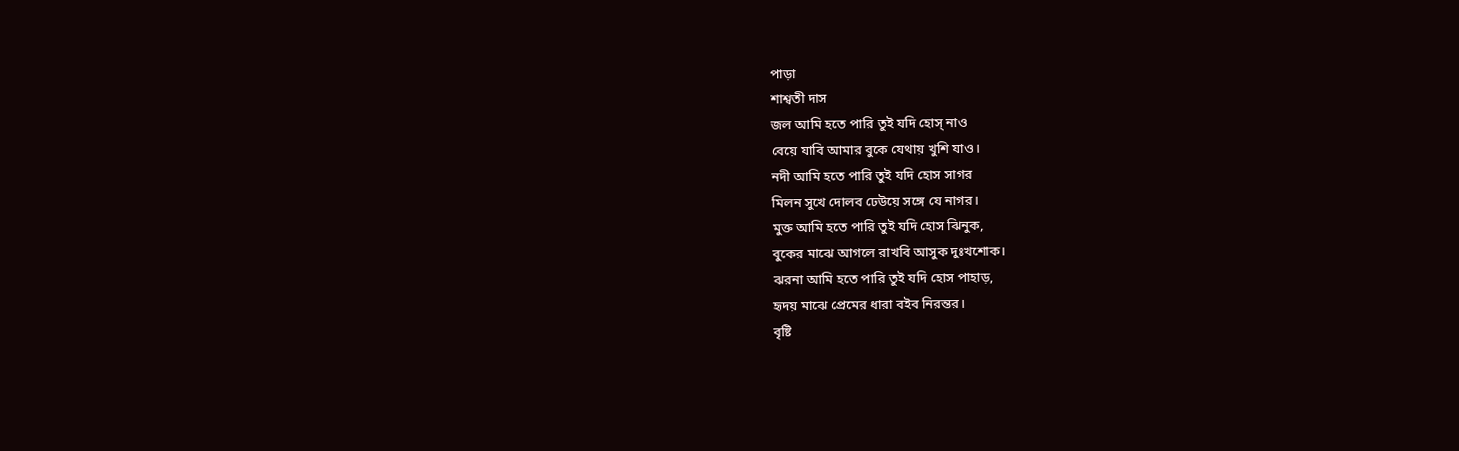পাড়া
শাশ্বতী দাস
জল আমি হতে পারি তুই যদি হোস্ নাও
বেয়ে যাবি আমার বুকে যেথায় খুশি যাও।
নদী আমি হতে পারি তুই যদি হোস সাগর
মিলন সুখে দোলব ঢেউয়ে সঙ্গে যে নাগর।
মুক্ত আমি হতে পারি তুই যদি হোস ঝিনুক,
বুকের মাঝে আগলে রাখবি আসুক দুঃখশোক।
ঝরনা আমি হতে পারি তুই যদি হোস পাহাড়,
হৃদয় মাঝে প্রেমের ধারা বইব নিরন্তর।
বৃষ্টি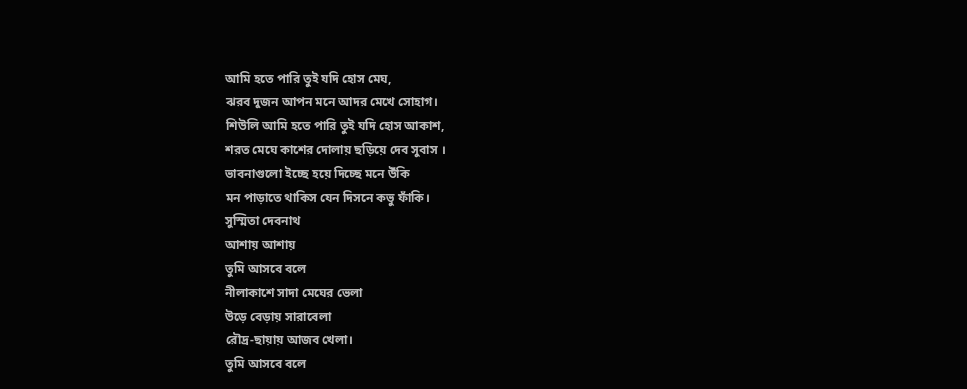আমি হতে পারি তুই যদি হোস মেঘ,
ঝরব দুজন আপন মনে আদর মেখে সোহাগ।
শিউলি আমি হতে পারি তুই যদি হোস আকাশ,
শরত মেঘে কাশের দোলায় ছড়িয়ে দেব সুবাস ।
ভাবনাগুলো ইচ্ছে হয়ে দিচ্ছে মনে উঁকি
মন পাড়াতে থাকিস যেন দিসনে কভু ফাঁকি।
সুস্মিতা দেবনাথ
আশায় আশায়
তুমি আসবে বলে
নীলাকাশে সাদা মেঘের ভেলা
উড়ে বেড়ায় সারাবেলা
রৌদ্র-ছায়ায় আজব খেলা।
তুমি আসবে বলে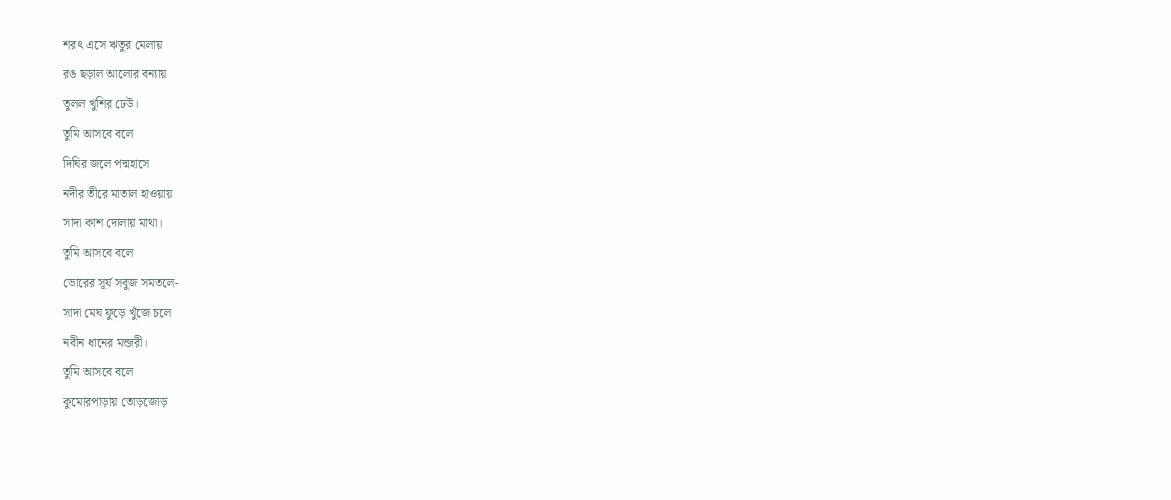শরৎ এসে ঋতুর মেলায়
রঙ ছড়াল আলোর বন্যায়
তুলল খুশির ঢেউ।
তুমি আসবে বলে
দিঘির জলে পদ্মহাসে
নদীর তীরে মাতাল হাওয়ায়
সাদা কাশ দোলায় মাথা।
তুমি আসবে বলে
ভোরের সূর্য সবুজ সমতলে-
সাদা মেঘ ফুড়ে খুঁজে চলে
নবীন ধানের মন্জরী।
তুমি আসবে বলে
কুমোরপাড়ায় তোড়জোড়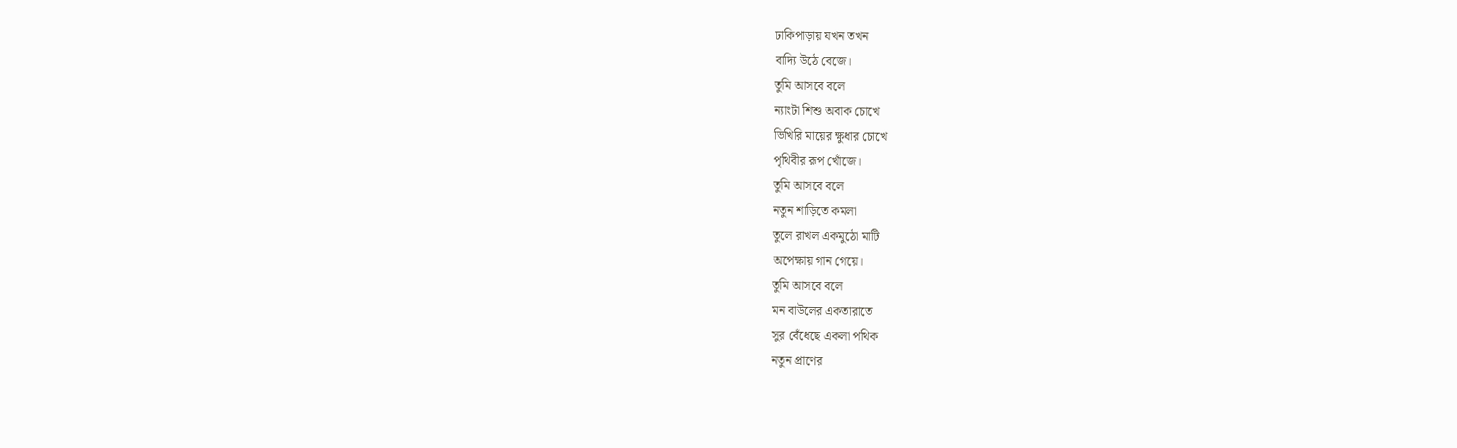ঢাকিপাড়ায় যখন তখন
বাদ্যি উঠে বেজে।
তুমি আসবে বলে
ন্যাংটা শিশু অবাক চোখে
ভিখিরি মায়ের ক্ষুধার চোখে
পৃথিবীর রূপ খোঁজে।
তুমি আসবে বলে
নতুন শাড়িতে কমলা
তুলে রাখল একমুঠো মাটি
অপেক্ষায় গান গেয়ে।
তুমি আসবে বলে
মন বাউলের একতারাতে
সুর বেঁধেছে একলা পথিক
নতুন প্রাণের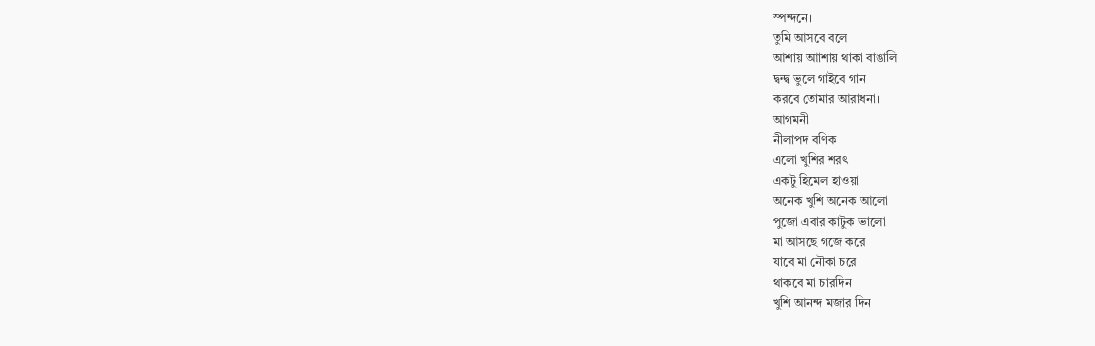স্পন্দনে।
তুমি আসবে বলে
আশায় আাশায় থাকা বাঙালি
দ্বন্দ্ব ভুলে গাইবে গান
করবে তোমার আরাধনা।
আগমনী
নীলাপদ বণিক
এলো খুশির শরৎ
একটু হিমেল হাওয়া
অনেক খুশি অনেক আলো
পুজো এবার কাটুক ভালো
মা আসছে গজে করে
যাবে মা নৌকা চরে
থাকবে মা চারদিন
খুশি আনন্দ মজার দিন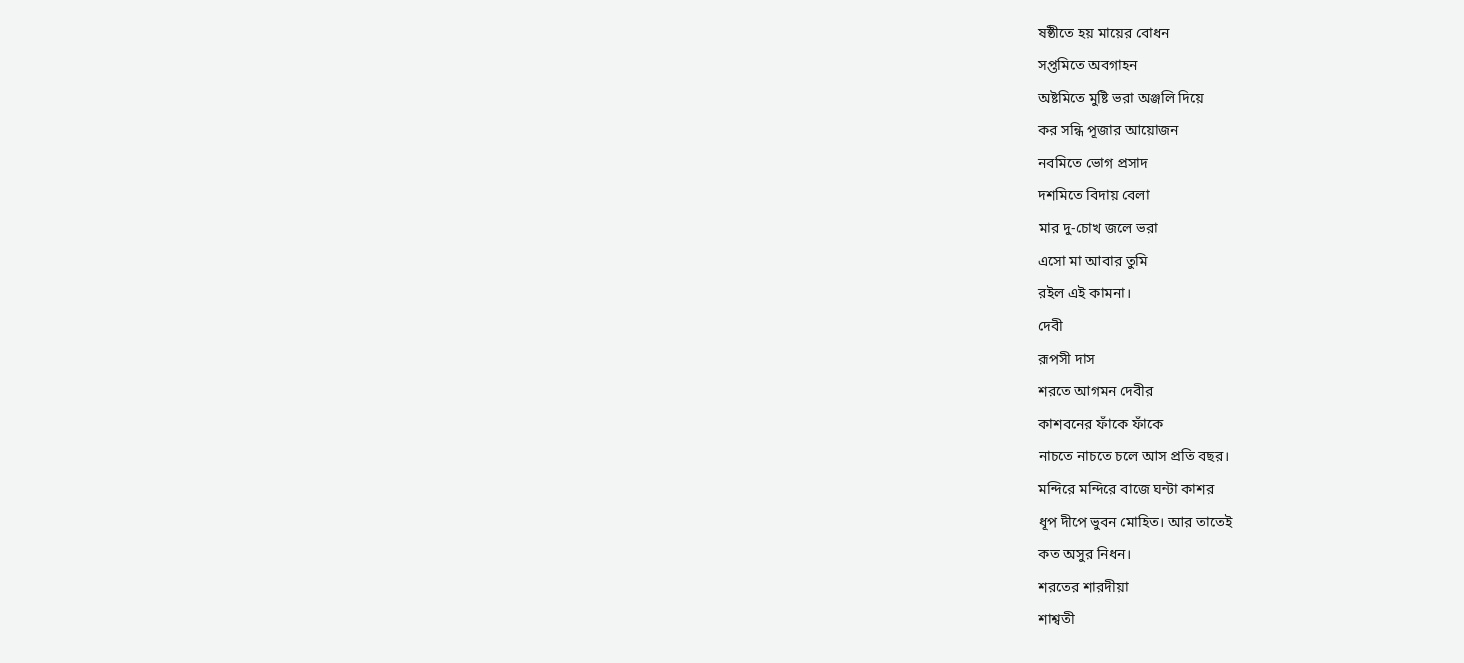ষষ্ঠীতে হয় মায়ের বোধন
সপ্তমিতে অবগাহন
অষ্টমিতে মুষ্টি ভরা অঞ্জলি দিয়ে
কর সন্ধি পূজার আয়োজন
নবমিতে ভোগ প্রসাদ
দশমিতে বিদায় বেলা
মার দু-চোখ জলে ভরা
এসো মা আবার তুমি
রইল এই কামনা।
দেবী
রূপসী দাস
শরতে আগমন দেবীর
কাশবনের ফাঁকে ফাঁকে
নাচতে নাচতে চলে আস প্রতি বছর।
মন্দিরে মন্দিরে বাজে ঘন্টা কাশর
ধূপ দীপে ভুবন মোহিত। আর তাতেই
কত অসুর নিধন।
শরতের শারদীয়া
শাশ্বতী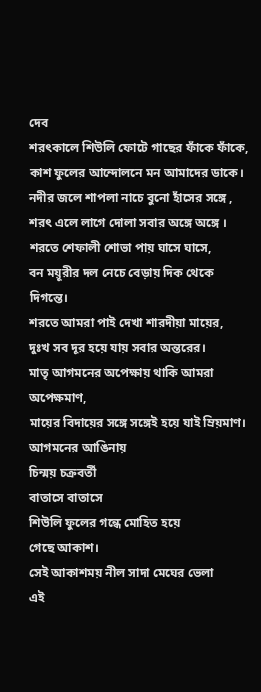দেব
শরৎকালে শিউলি ফোটে গাছের ফাঁকে ফাঁকে,
কাশ ফুলের আন্দোলনে মন আমাদের ডাকে।
নদীর জলে শাপলা নাচে বুনো হাঁসের সঙ্গে ,
শরৎ এলে লাগে দোলা সবার অঙ্গে অঙ্গে ।
শরতে শেফালী শোভা পায় ঘাসে ঘাসে,
বন ময়ূরীর দল নেচে বেড়ায় দিক থেকে দিগন্তে।
শরতে আমরা পাই দেখা শারদীয়া মায়ের,
দুঃখ সব দূর হয়ে যায় সবার অন্তরের।
মাতৃ আগমনের অপেক্ষায় থাকি আমরা অপেক্ষমাণ,
মায়ের বিদায়ের সঙ্গে সঙ্গেই হয়ে যাই ম্রিয়মাণ।
আগমনের আঙিনায়
চিন্ময় চক্রবর্তী
বাতাসে বাতাসে
শিউলি ফুলের গন্ধে মোহিত হয়ে
গেছে আকাশ।
সেই আকাশময় নীল সাদা মেঘের ভেলা
এই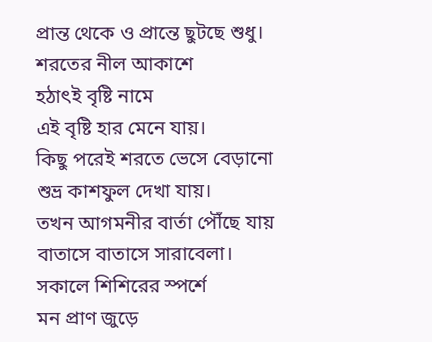প্রান্ত থেকে ও প্রান্তে ছুটছে শুধু।
শরতের নীল আকাশে
হঠাৎই বৃষ্টি নামে
এই বৃষ্টি হার মেনে যায়।
কিছু পরেই শরতে ভেসে বেড়ানো
শুভ্র কাশফুল দেখা যায়।
তখন আগমনীর বার্তা পৌঁছে যায়
বাতাসে বাতাসে সারাবেলা।
সকালে শিশিরের স্পর্শে
মন প্রাণ জুড়ে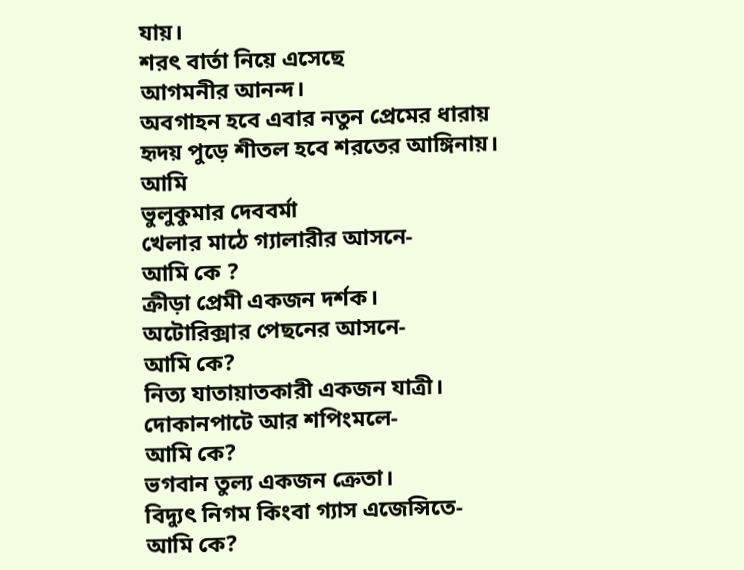যায়।
শরৎ বার্তা নিয়ে এসেছে
আগমনীর আনন্দ।
অবগাহন হবে এবার নতুন প্রেমের ধারায়
হৃদয় পুড়ে শীতল হবে শরতের আঙ্গিনায়।
আমি
ভুলুকুমার দেববর্মা
খেলার মাঠে গ্যালারীর আসনে-
আমি কে ?
ক্রীড়া প্রেমী একজন দর্শক।
অটোরিক্সার পেছনের আসনে-
আমি কে?
নিত্য যাতায়াতকারী একজন যাত্রী।
দোকানপাটে আর শপিংমলে-
আমি কে?
ভগবান তুল্য একজন ক্রেতা।
বিদ্যুৎ নিগম কিংবা গ্যাস এজেন্সিতে-
আমি কে?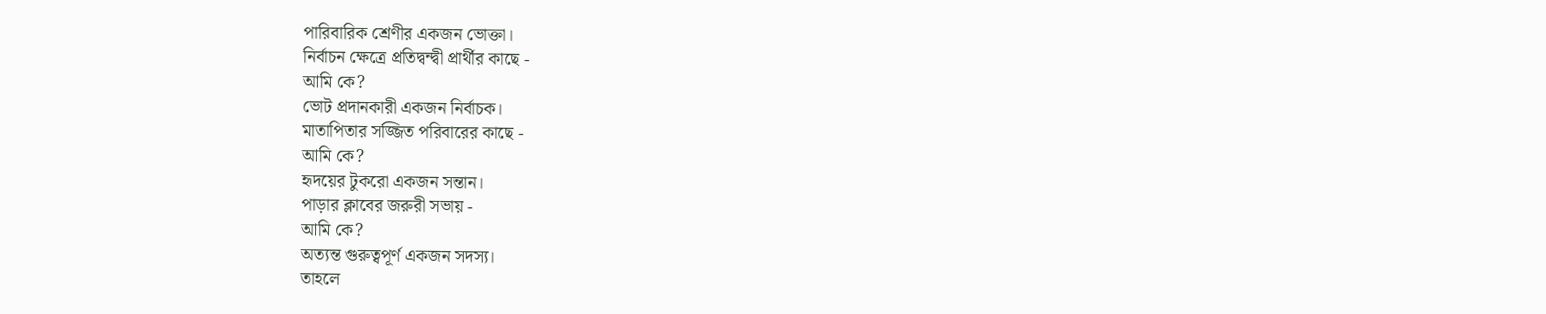পারিবারিক শ্রেণীর একজন ভোক্তা।
নির্বাচন ক্ষেত্রে প্রতিদ্বন্দ্বী প্রার্থীর কাছে -
আমি কে?
ভোট প্রদানকারী একজন নির্বাচক।
মাতাপিতার সজ্জিত পরিবারের কাছে -
আমি কে?
হৃদয়ের টুকরো একজন সন্তান।
পাড়ার ক্লাবের জরুরী সভায় -
আমি কে?
অত্যন্ত গুরুত্বপূর্ণ একজন সদস্য।
তাহলে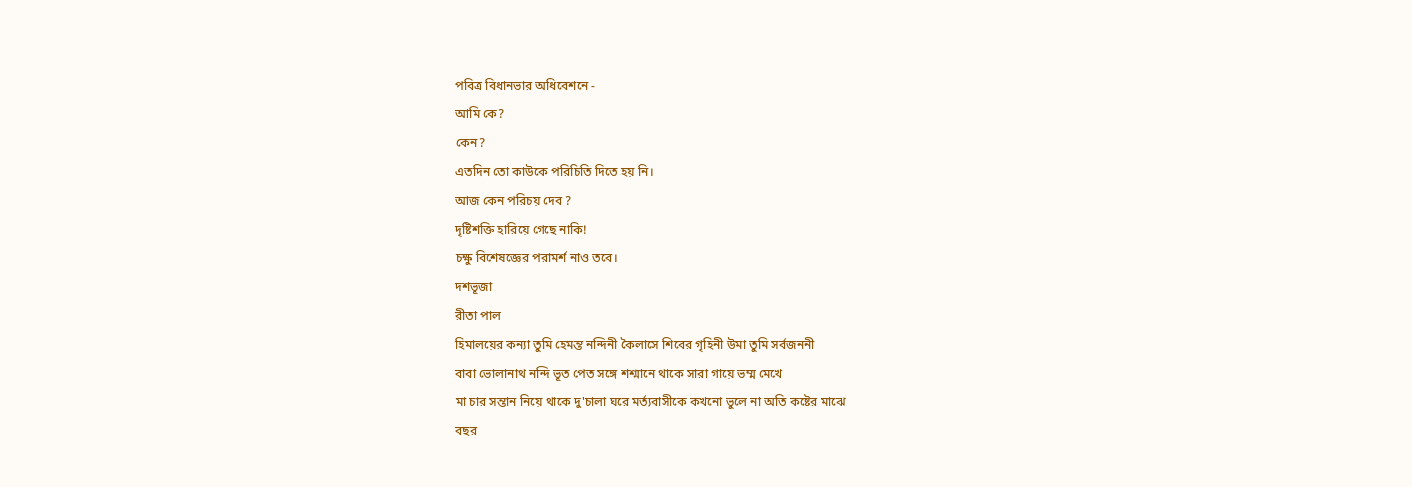পবিত্র বিধানভার অধিবেশনে -
আমি কে?
কেন?
এতদিন তো কাউকে পরিচিতি দিতে হয় নি।
আজ কেন পরিচয় দেব ?
দৃষ্টিশক্তি হারিয়ে গেছে নাকি!
চক্ষু বিশেষজ্ঞের পরামর্শ নাও তবে।
দশভূজা
রীতা পাল
হিমালয়ের কন্যা তুমি হেমন্ত নন্দিনী কৈলাসে শিবের গৃহিনী উমা তুমি সর্বজননী
বাবা ভোলানাথ নন্দি ভূত পেত সঙ্গে শশ্মানে থাকে সারা গায়ে ভম্ম মেখে
মা চার সন্তান নিয়ে থাকে দু'চালা ঘরে মর্ত্যবাসীকে কখনো ভুলে না অতি কষ্টের মাঝে
বছর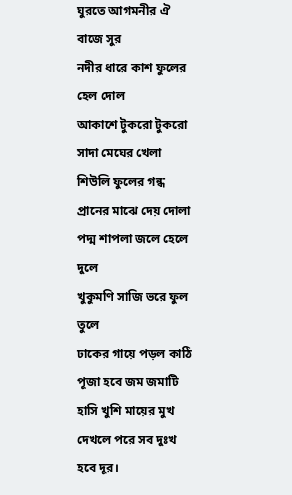ঘুরতে আগমনীর ঐ বাজে সুর
নদীর ধারে কাশ ফুলের হেল দোল
আকাশে টুকরো টুকরো সাদা মেঘের খেলা
শিউলি ফুলের গন্ধ প্রানের মাঝে দেয় দোলা
পদ্ম শাপলা জলে হেলে দুলে
খুকুমণি সাজি ভরে ফুল তুলে
ঢাকের গায়ে পড়ল কাঠি
পূজা হবে জম জমাটি
হাসি খুশি মায়ের মুখ
দেখলে পরে সব দুঃখ হবে দূর।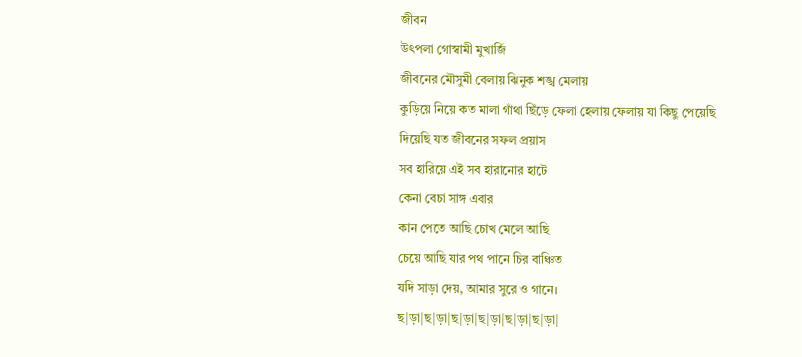জীবন
উৎপলা গোস্বামী মুখার্জি
জীবনের মৌসুমী বেলায় ঝিনুক শঙ্খ মেলায়
কুড়িয়ে নিয়ে কত মালা গাঁথা ছিঁড়ে ফেলা হেলায় ফেলায় যা কিছু পেয়েছি
দিয়েছি যত জীবনের সফল প্রয়াস
সব হারিয়ে এই সব হারানোর হাটে
কেনা বেচা সাঙ্গ এবার
কান পেতে আছি চোখ মেলে আছি
চেয়ে আছি যার পথ পানে চির বাঞ্চিত
যদি সাড়া দেয়, আমার সুরে ও গানে।
ছ|ড়া|ছ|ড়া|ছ|ড়া|ছ|ড়া|ছ|ড়া|ছ|ড়া|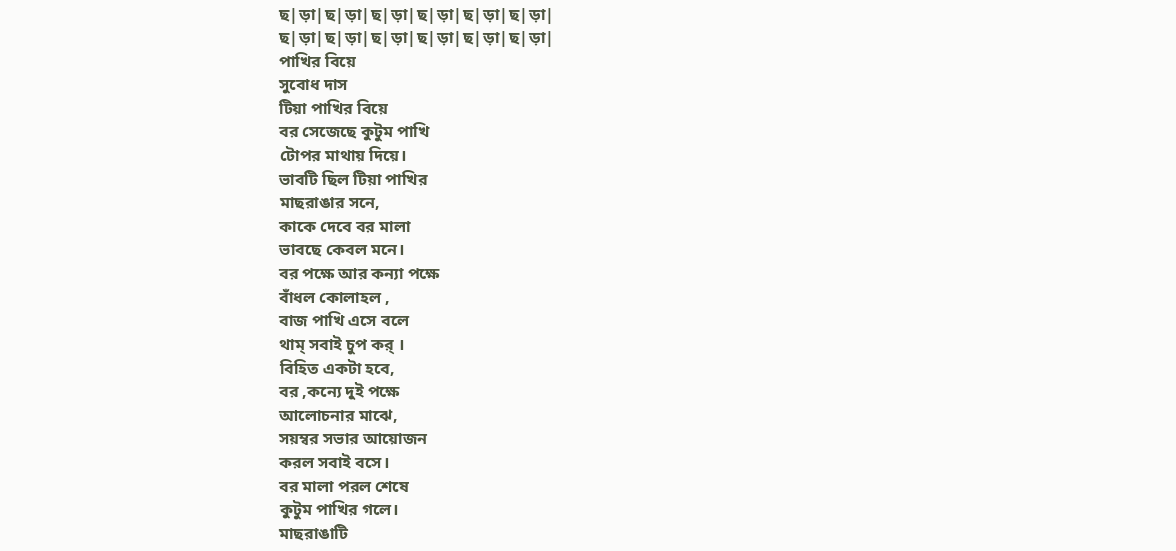ছ|ড়া|ছ|ড়া|ছ|ড়া|ছ|ড়া|ছ|ড়া|ছ|ড়া|
ছ|ড়া|ছ|ড়া|ছ|ড়া|ছ|ড়া|ছ|ড়া|ছ|ড়া|
পাখির বিয়ে
সুবোধ দাস
টিয়া পাখির বিয়ে
বর সেজেছে কুটুম পাখি
টোপর মাথায় দিয়ে।
ভাবটি ছিল টিয়া পাখির
মাছরাঙার সনে,
কাকে দেবে বর মালা
ভাবছে কেবল মনে।
বর পক্ষে আর কন্যা পক্ষে
বাঁধল কোলাহল ,
বাজ পাখি এসে বলে
থাম্ সবাই চুপ কর্ ।
বিহিত একটা হবে,
বর ,কন্যে দুই পক্ষে
আলোচনার মাঝে,
সয়ম্বর সভার আয়োজন
করল সবাই বসে।
বর মালা পরল শেষে
কুটুম পাখির গলে।
মাছরাঙাটি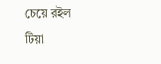চেয়ে রইল
টিয়া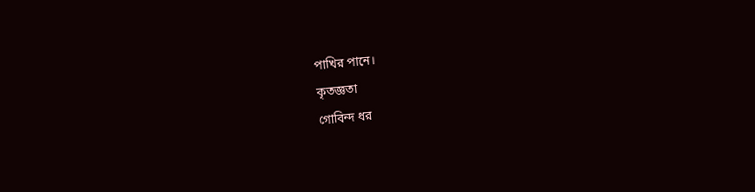পাখির পানে।
কৃতজ্ঞতা
গোবিন্দ ধর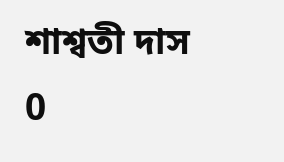শাশ্বতী দাস
0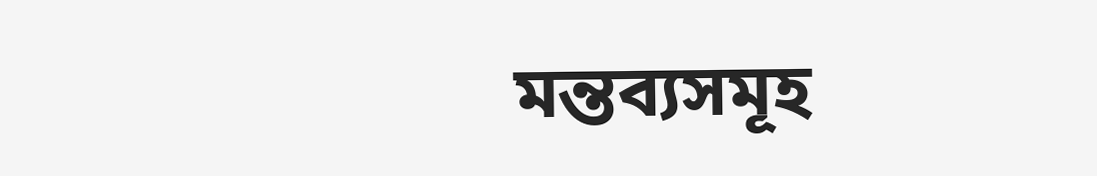মন্তব্যসমূহ